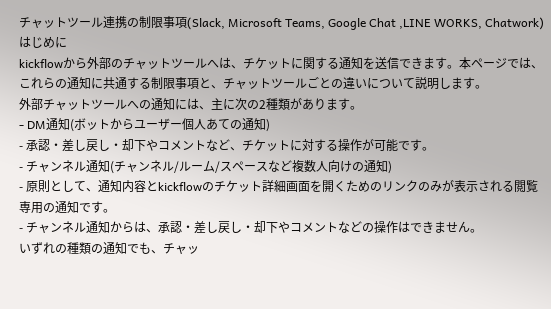チャットツール連携の制限事項(Slack, Microsoft Teams, Google Chat ,LINE WORKS, Chatwork)
はじめに
kickflowから外部のチャットツールへは、チケットに関する通知を送信できます。本ページでは、これらの通知に共通する制限事項と、チャットツールごとの違いについて説明します。
外部チャットツールへの通知には、主に次の2種類があります。
- DM通知(ボットからユーザー個人あての通知)
- 承認・差し戻し・却下やコメントなど、チケットに対する操作が可能です。
- チャンネル通知(チャンネル/ルーム/スペースなど複数人向けの通知)
- 原則として、通知内容とkickflowのチケット詳細画面を開くためのリンクのみが表示される閲覧専用の通知です。
- チャンネル通知からは、承認・差し戻し・却下やコメントなどの操作はできません。
いずれの種類の通知でも、チャッ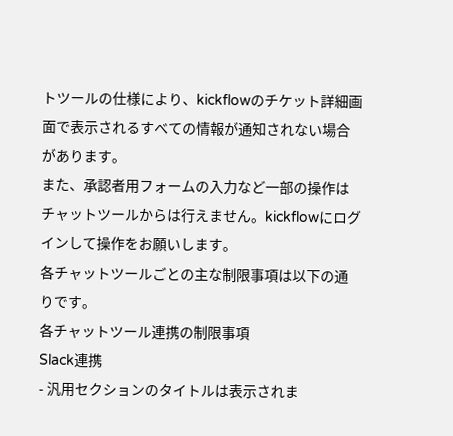トツールの仕様により、kickflowのチケット詳細画面で表示されるすべての情報が通知されない場合があります。
また、承認者用フォームの入力など一部の操作はチャットツールからは行えません。kickflowにログインして操作をお願いします。
各チャットツールごとの主な制限事項は以下の通りです。
各チャットツール連携の制限事項
Slack連携
- 汎用セクションのタイトルは表示されま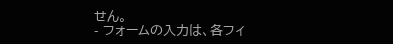せん。
- フォームの入力は、各フィ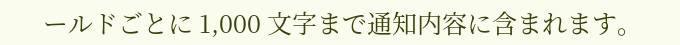ールドごとに 1,000 文字まで通知内容に含まれます。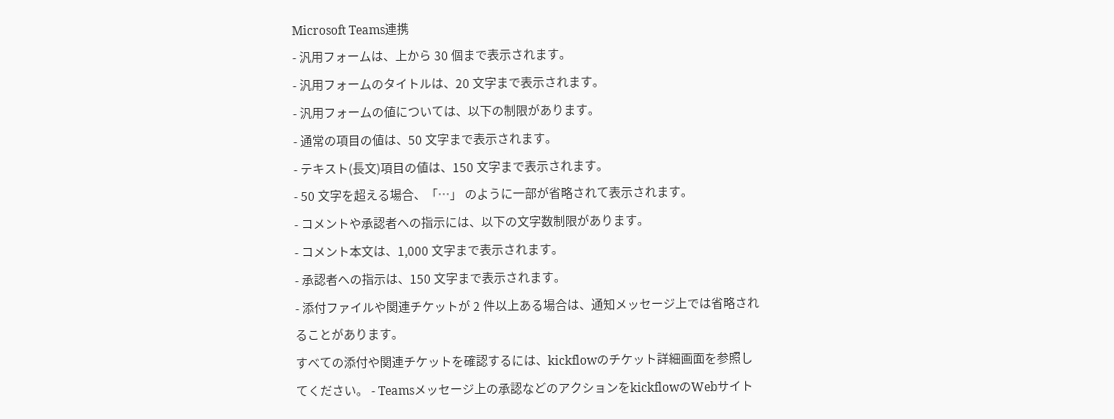Microsoft Teams連携
- 汎用フォームは、上から 30 個まで表示されます。
- 汎用フォームのタイトルは、20 文字まで表示されます。
- 汎用フォームの値については、以下の制限があります。
- 通常の項目の値は、50 文字まで表示されます。
- テキスト(長文)項目の値は、150 文字まで表示されます。
- 50 文字を超える場合、「…」 のように一部が省略されて表示されます。
- コメントや承認者への指示には、以下の文字数制限があります。
- コメント本文は、1,000 文字まで表示されます。
- 承認者への指示は、150 文字まで表示されます。
- 添付ファイルや関連チケットが 2 件以上ある場合は、通知メッセージ上では省略されることがあります。
すべての添付や関連チケットを確認するには、kickflowのチケット詳細画面を参照してください。 - Teamsメッセージ上の承認などのアクションをkickflowのWebサイト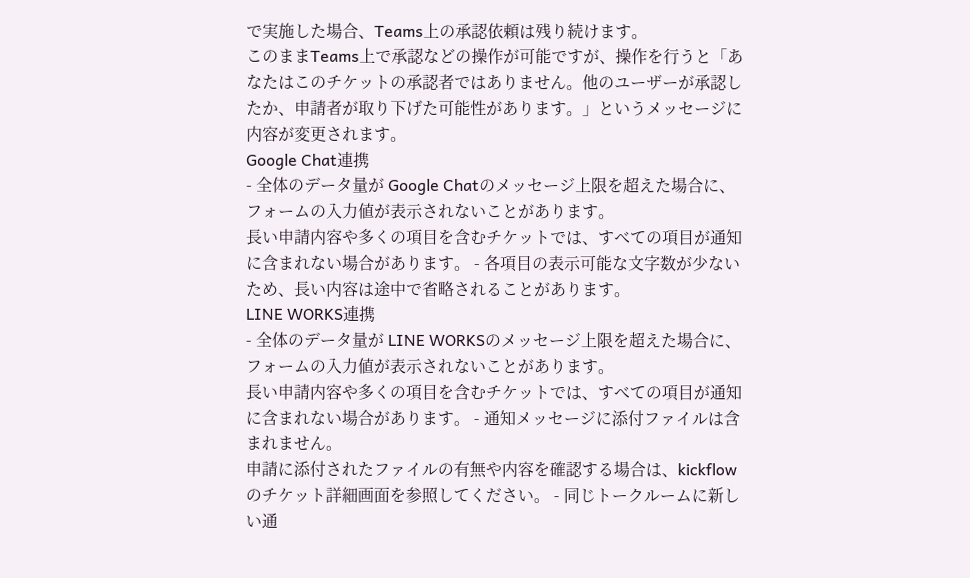で実施した場合、Teams上の承認依頼は残り続けます。
このままTeams上で承認などの操作が可能ですが、操作を行うと「あなたはこのチケットの承認者ではありません。他のユーザーが承認したか、申請者が取り下げた可能性があります。」というメッセージに内容が変更されます。
Google Chat連携
- 全体のデータ量が Google Chatのメッセージ上限を超えた場合に、フォームの入力値が表示されないことがあります。
長い申請内容や多くの項目を含むチケットでは、すべての項目が通知に含まれない場合があります。 - 各項目の表示可能な文字数が少ないため、長い内容は途中で省略されることがあります。
LINE WORKS連携
- 全体のデータ量が LINE WORKSのメッセージ上限を超えた場合に、フォームの入力値が表示されないことがあります。
長い申請内容や多くの項目を含むチケットでは、すべての項目が通知に含まれない場合があります。 - 通知メッセージに添付ファイルは含まれません。
申請に添付されたファイルの有無や内容を確認する場合は、kickflowのチケット詳細画面を参照してください。 - 同じトークルームに新しい通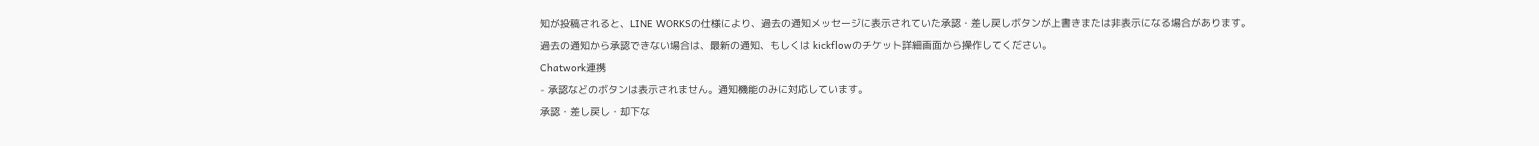知が投稿されると、LINE WORKSの仕様により、過去の通知メッセージに表示されていた承認・差し戻しボタンが上書きまたは非表示になる場合があります。
過去の通知から承認できない場合は、最新の通知、もしくは kickflowのチケット詳細画面から操作してください。
Chatwork連携
- 承認などのボタンは表示されません。通知機能のみに対応しています。
承認・差し戻し・却下な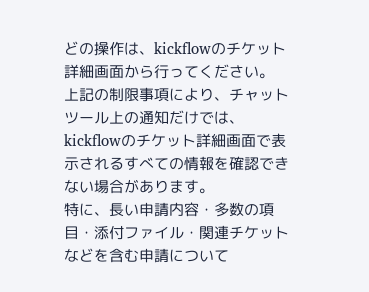どの操作は、kickflowのチケット詳細画面から行ってください。
上記の制限事項により、チャットツール上の通知だけでは、kickflowのチケット詳細画面で表示されるすべての情報を確認できない場合があります。
特に、長い申請内容・多数の項目・添付ファイル・関連チケットなどを含む申請について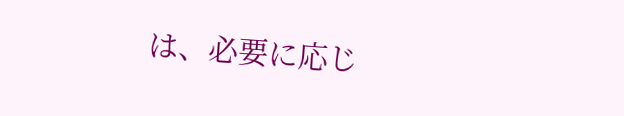は、必要に応じ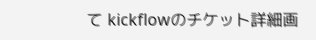て kickflowのチケット詳細画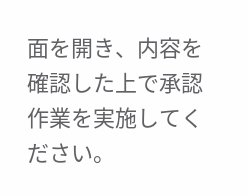面を開き、内容を確認した上で承認作業を実施してください。